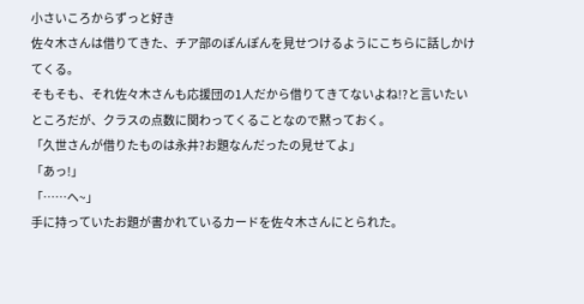小さいころからずっと好き
佐々木さんは借りてきた、チア部のぽんぽんを見せつけるようにこちらに話しかけてくる。
そもそも、それ佐々木さんも応援団の1人だから借りてきてないよね!?と言いたいところだが、クラスの点数に関わってくることなので黙っておく。
「久世さんが借りたものは永井?お題なんだったの見せてよ」
「あっ!」
「……へ~」
手に持っていたお題が書かれているカードを佐々木さんにとられた。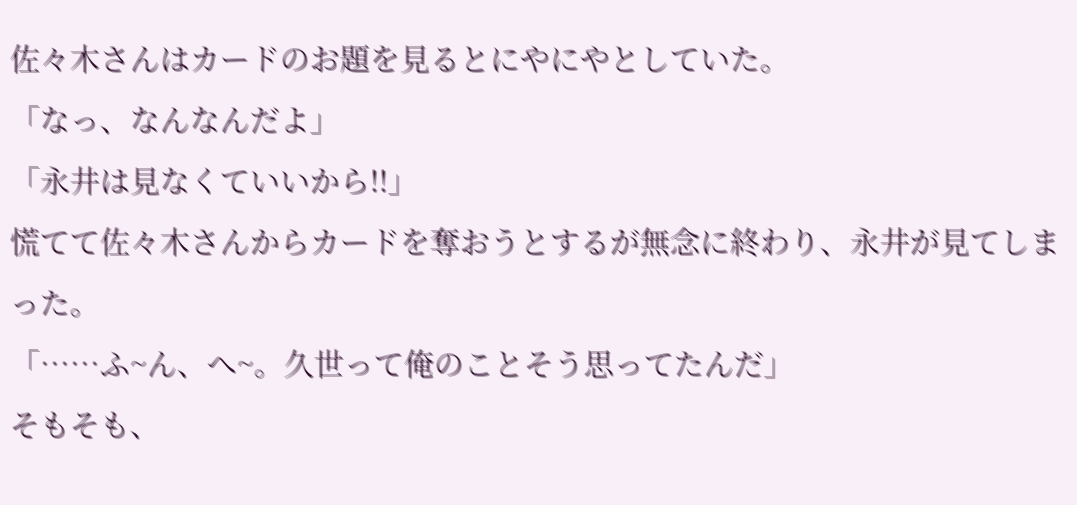佐々木さんはカードのお題を見るとにやにやとしていた。
「なっ、なんなんだよ」
「永井は見なくていいから!!」
慌てて佐々木さんからカードを奪おうとするが無念に終わり、永井が見てしまった。
「……ふ~ん、へ~。久世って俺のことそう思ってたんだ」
そもそも、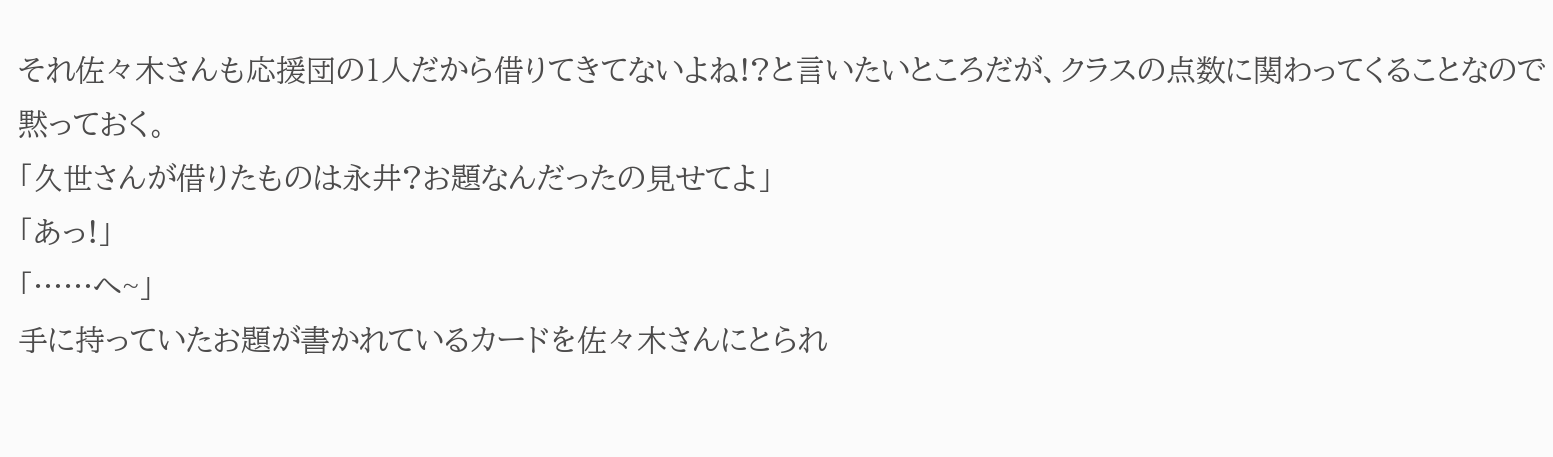それ佐々木さんも応援団の1人だから借りてきてないよね!?と言いたいところだが、クラスの点数に関わってくることなので黙っておく。
「久世さんが借りたものは永井?お題なんだったの見せてよ」
「あっ!」
「……へ~」
手に持っていたお題が書かれているカードを佐々木さんにとられ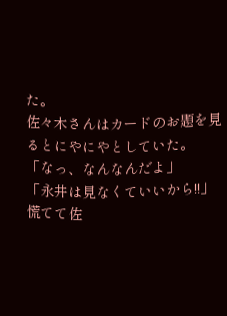た。
佐々木さんはカードのお題を見るとにやにやとしていた。
「なっ、なんなんだよ」
「永井は見なくていいから!!」
慌てて佐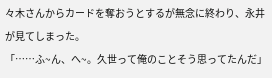々木さんからカードを奪おうとするが無念に終わり、永井が見てしまった。
「……ふ~ん、へ~。久世って俺のことそう思ってたんだ」